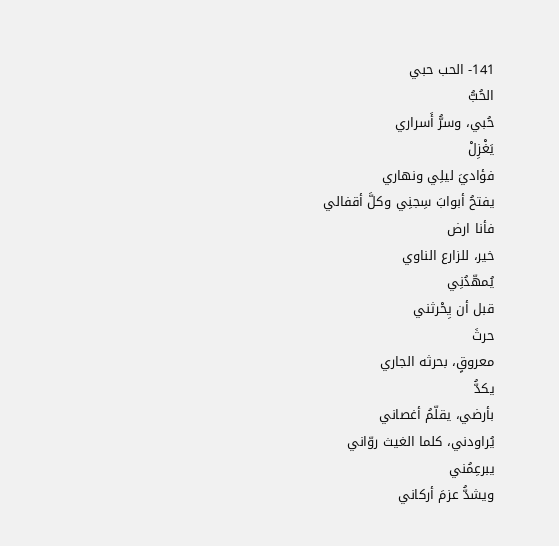141- الحب حبي
الحُبُّ
حُبي، وسرُّ أَسراري
يَغْزِلْ
فؤاديَ ليلِي ونهاري
يفتحُ أبوابَ سِجنِي وكلَّ أقفالي
فأنا ارض
خير، للزارع الناوي
يُمهّدُنِي
قبل أن يِحْرثني
حرثَ
معروقٍ، بحرثه الجاري
يكدُّ
بأرضي، يقلّمُ أغصاني
يُراودني، كلما الغيث روّاني
يبرعِمُني
ويشدُّ عزمَ أركاني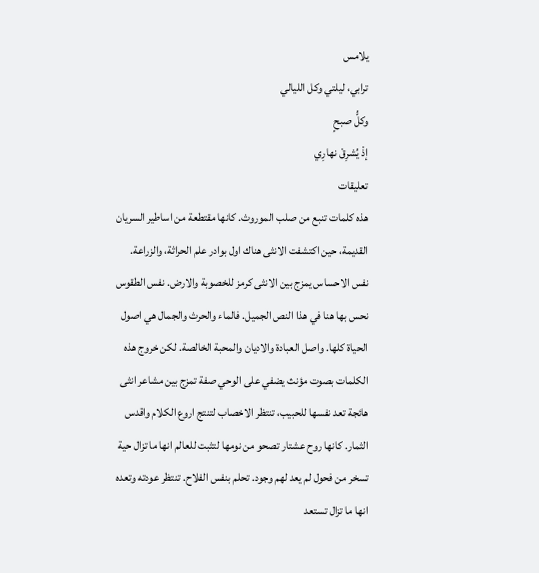يلامس
ترابي، ليلتي وكل الليالي
وكلُّ صبحٍ
إذْ يُشرِقْ نهارِي
تعليقات
هذه كلمات تنبع من صلب الموروث. كانها مقتطعة من اساطير السريان القديمة، حين اكتشفت الانثى هناك اول بوادر علم الحراثة، والزراعة. نفس الاحساس يمزج بين الانثى كرمز للخصوبة والارض. نفس الطقوس نحس بها هنا في هذا النص الجميل. فالماء والحرث والجمال هي اصول الحياة كلها. واصل العبادة والاديان والمحبة الخالصة. لكن خروج هذه الكلمات بصوت مؤنث يضفي على الوحي صفة تمزج بين مشاعر انثى هائجة تعد نفسها للحبيب، تنتظر الاخصاب لتنتج اروع الكلام واقدس الثمار. كانها روح عشتار تصحو من نومها لتثبت للعالم انها ما تزال حية تسخر من فحول لم يعد لهم وجود. تحلم بنفس الفلاح. تنتظر عودته وتعده انها ما تزال تستعد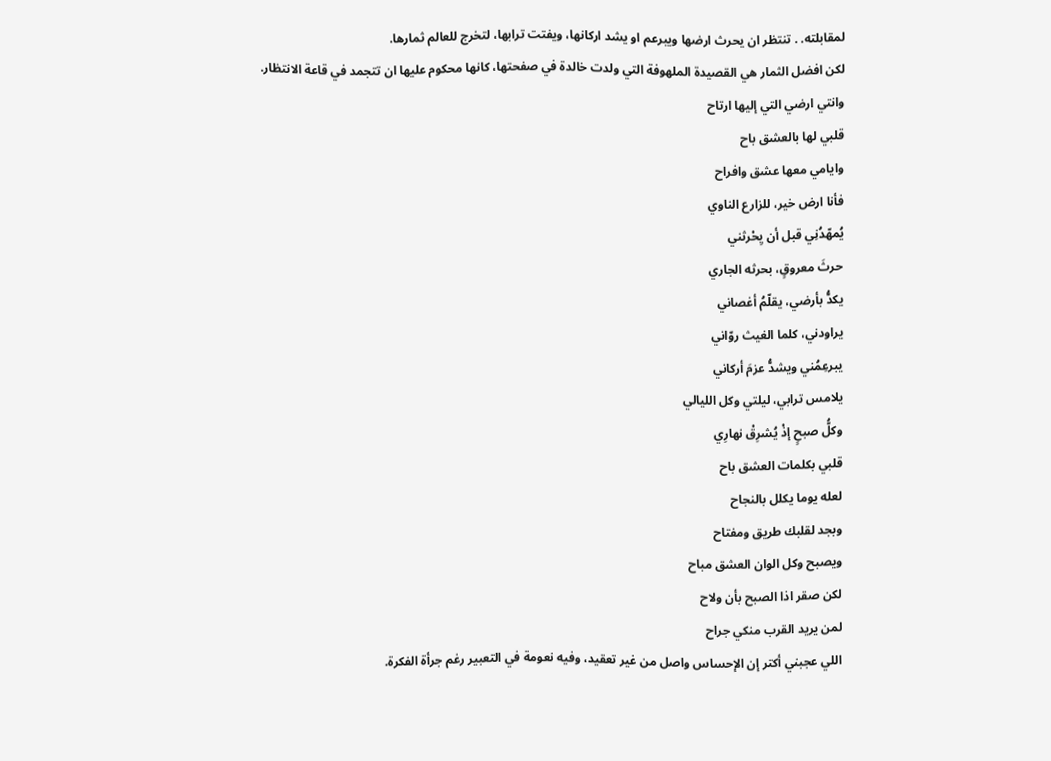لمقابلته. . تنتظر ان يحرث ارضها ويبرعم او يشد اركانها، ويفتت ترابها، لتخرج للعالم ثمارها.
لكن افضل الثمار هي القصيدة الملهوفة التي ولدت خالدة في صفحتها، كانها محكوم عليها ان تتجمد في قاعة الانتظار.
وانتي ارضي التي إليها ارتاح
قلبي لها بالعشق باح
وايامي معها عشق وافراح
فأنا ارض خير، للزارع الناوي
يُمهّدُنِي قبل أن يِحْرثني
حرثَ معروقٍ، بحرثه الجاري
يكدُّ بأرضي، يقلّمُ أغصاني
يراودني، كلما الغيث روّاني
يبرعِمُني ويشدُّ عزمَ أركاني
يلامس ترابي، ليلتي وكل الليالي
وكلُّ صبحٍ إذْ يُشرِقْ نهارِي
قلبي بكلمات العشق باح
لعله يوما يكلل بالنجاح
وبجد لقلبك طريق ومفتاح
ويصبح وكل الوان العشق مباح
لكن صقر اذا الصبح بأن ولاح
لمن يريد القرب منكي جراح
اللي عجبني أكتر إن الإحساس واصل من غير تعقيد، وفيه نعومة في التعبير رغم جرأة الفكرة.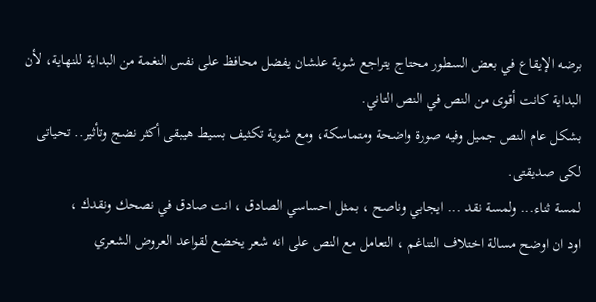برضه الإيقاع في بعض السطور محتاج يتراجع شوية علشان يفضل محافظ على نفس النغمة من البداية للنهاية، لأن البداية كانت أقوى من النص في النص التاني.
بشكل عام النص جميل وفيه صورة واضحة ومتماسكة، ومع شوية تكثيف بسيط هيبقى أكثر نضج وتأثير.. تحياتى لكى صديقتى.
لمسة ثناء... ولمسة نقد ... ايجابي وناصح ، بمثل احساسي الصادق ، انت صادق في نصحك ونقدك ،
اود ان اوضح مسالة اختلاف التناغم ، التعامل مع النص على انه شعر يخضع لقواعد العروض الشعري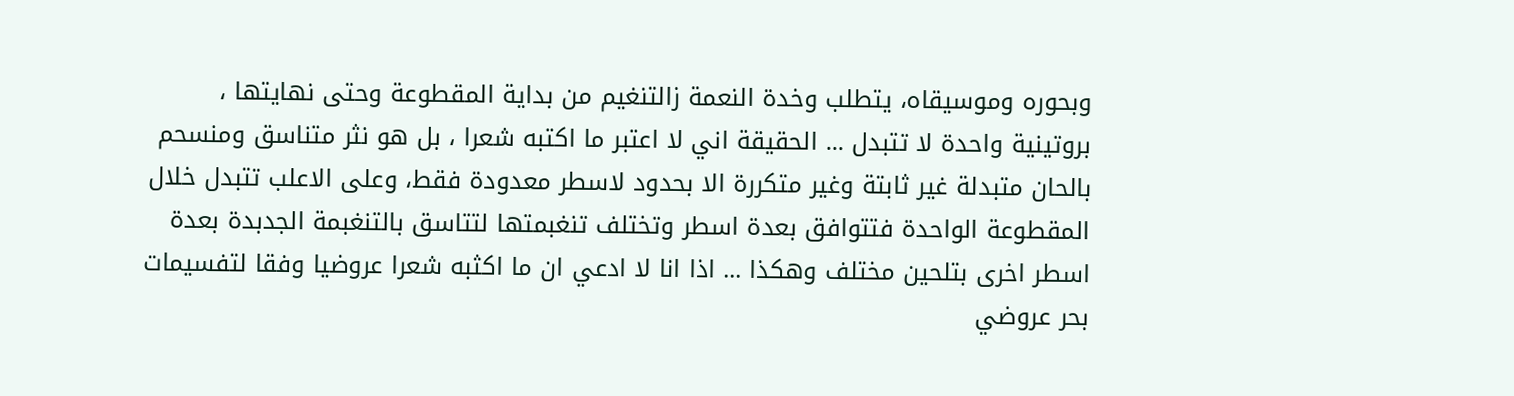وبحوره وموسيقاه، يتطلب وخدة النعمة زالتنغيم من بداية المقطوعة وحتى نهايتها ، بروتينية واحدة لا تتبدل ... الحقيقة اني لا اعتبر ما اكتبه شعرا ، بل هو نثر متناسق ومنسحم بالحان متبدلة غير ثابتة وغير متكررة الا بحدود لاسطر معدودة فقط، وعلى الاعلب تتبدل خلال المقطوعة الواحدة فتتوافق بعدة اسطر وتختلف تنغبمتها لتتاسق بالتنغبمة الجدبدة بعدة اسطر اخرى بتلحين مختلف وهكذا ... اذا انا لا ادعي ان ما اكثبه شعرا عروضيا وفقا لتفسيمات بحر عروضي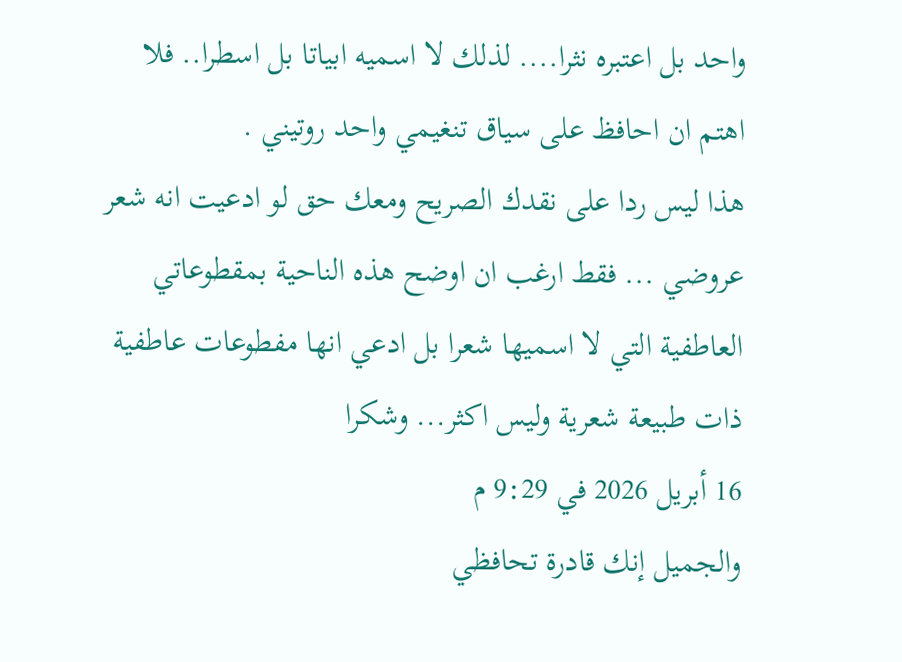واحد بل اعتبره نثرا.... لذلك لا اسميه ابياتا بل اسطرا.. فلا اهتم ان احافظ على سياق تنغيمي واحد روتيني .
هذا ليس ردا على نقدك الصريح ومعك حق لو ادعيت انه شعر عروضي ... فقط ارغب ان اوضح هذه الناحية بمقطوعاتي العاطفية التي لا اسميها شعرا بل ادعي انها مفطوعات عاطفية ذات طبيعة شعرية وليس اكثر... وشكرا
16 أبريل 2026 في 9:29 م
والجميل إنك قادرة تحافظي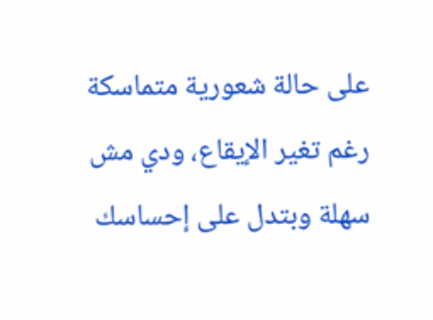على حالة شعورية متماسكة رغم تغير الإيقاع، ودي مش سهلة وبتدل على إحساسك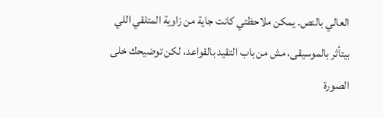العالي بالنص. يمكن ملاحظتي كانت جاية من زاوية المتلقي اللي بيتأثر بالموسيقى، مش من باب التقيد بالقواعد، لكن توضيحك خلى الصورة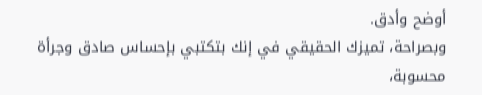أوضح وأدق.
وبصراحة، تميزك الحقيقي في إنك بتكتبي بإحساس صادق وجرأة محسوبة،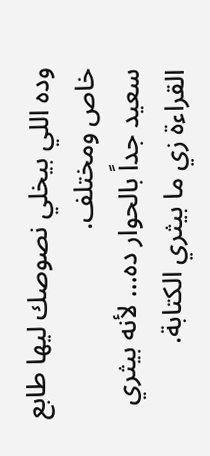وده اللي بيخلي نصوصك ليها طابع خاص ومختلف.
سعيد جداً بالحوار ده… لأنه بيثري القراءة زي ما بيثري الكتابة.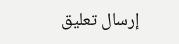إرسال تعليق